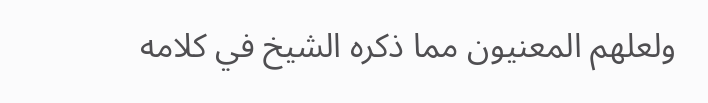ولعلهم المعنيون مما ذكره الشيخ في كلامه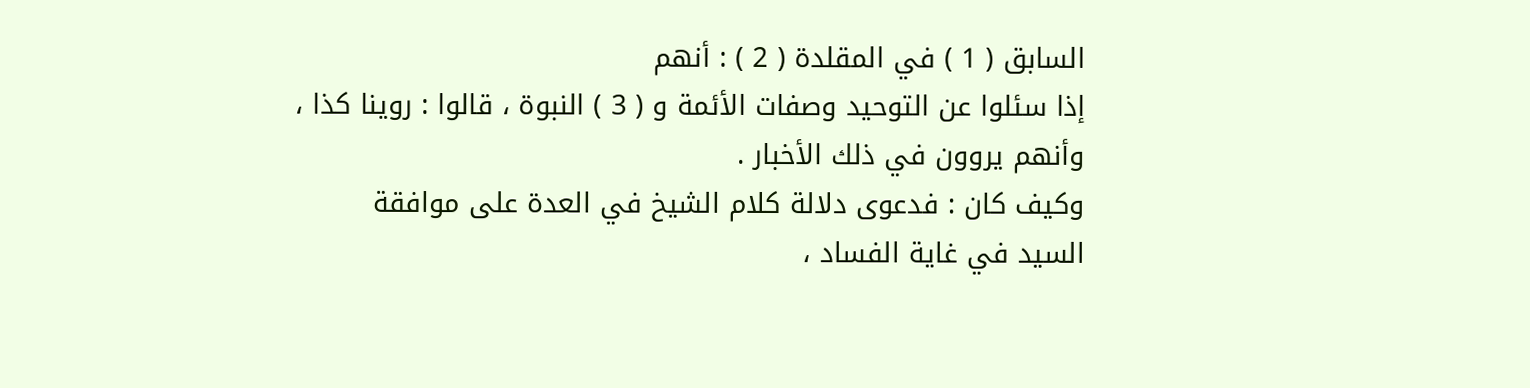السابق ( 1 ) في المقلدة ( 2 ) : أنهم
إذا سئلوا عن التوحيد وصفات الأئمة و ( 3 ) النبوة ، قالوا : روينا كذا ،
وأنهم يروون في ذلك الأخبار .
وكيف كان : فدعوى دلالة كلام الشيخ في العدة على موافقة
السيد في غاية الفساد ،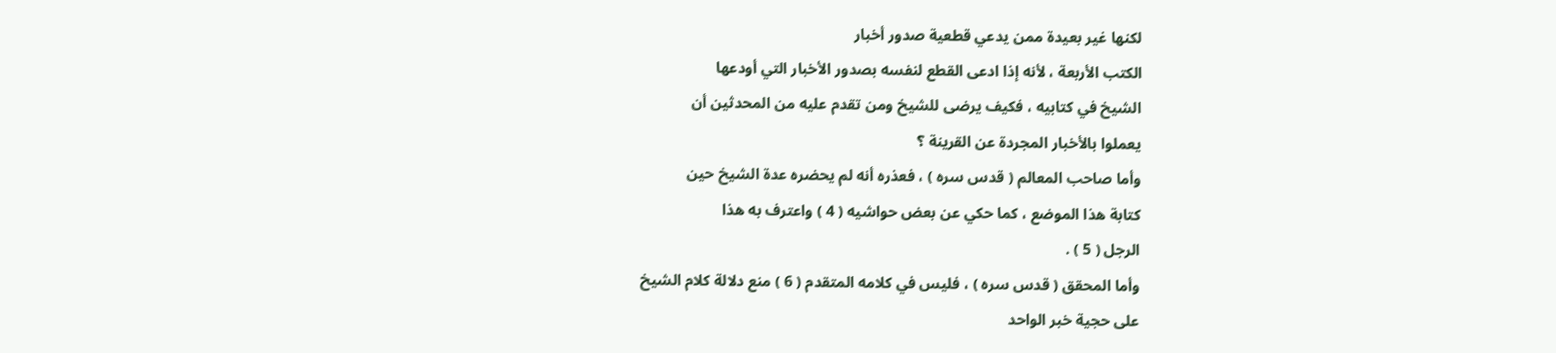لكنها غير بعيدة ممن يدعي قطعية صدور أخبار
الكتب الأربعة ، لأنه إذا ادعى القطع لنفسه بصدور الأخبار التي أودعها
الشيخ في كتابيه ، فكيف يرضى للشيخ ومن تقدم عليه من المحدثين أن
يعملوا بالأخبار المجردة عن القرينة ؟
وأما صاحب المعالم ( قدس سره ) ، فعذره أنه لم يحضره عدة الشيخ حين
كتابة هذا الموضع ، كما حكي عن بعض حواشيه ( 4 ) واعترف به هذا
الرجل ( 5 ) .
وأما المحقق ( قدس سره ) ، فليس في كلامه المتقدم ( 6 ) منع دلالة كلام الشيخ
على حجية خبر الواحد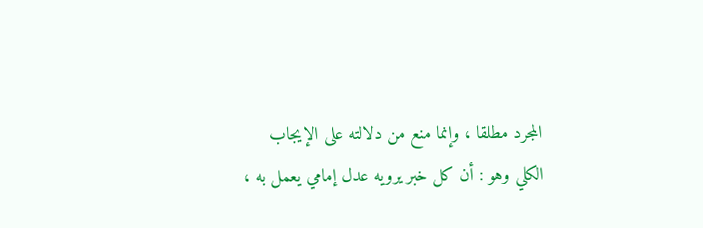المجرد مطلقا ، وإنما منع من دلالته على الإيجاب
الكلي وهو : أن كل خبر يرويه عدل إمامي يعمل به ،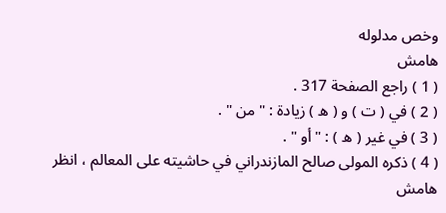وخص مدلوله
هامش
( 1 ) راجع الصفحة 317 .
( 2 ) في ( ت ) و ( ه ) زيادة : " من " .
( 3 ) في غير ( ه ) : " أو " .
( 4 ) ذكره المولى صالح المازندراني في حاشيته على المعالم ، انظر هامش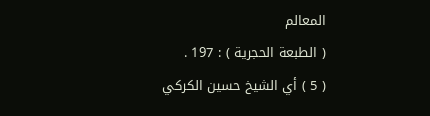المعالم
( الطبعة الحجرية ) : 197 .
( 5 ) أي الشيخ حسين الكركي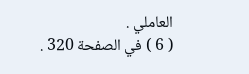العاملي .
( 6 ) في الصفحة 320 .